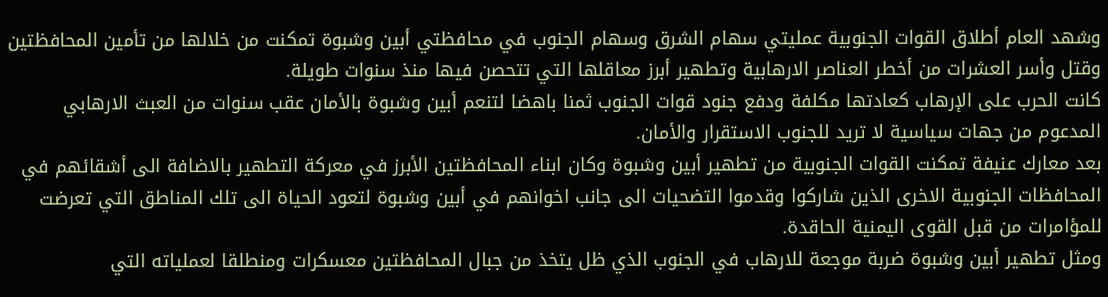وشهد العام أطلاق القوات الجنوبية عمليتي سهام الشرق وسهام الجنوب في محافظتي أبين وشبوة تمكنت من خلالها من تأمين المحافظتين وقتل وأسر العشرات من أخطر العناصر الارهابية وتطهير أبرز معاقلها التي تتحصن فيها منذ سنوات طويلة.
كانت الحرب على الإرهاب كعادتها مكلفة ودفع جنود قوات الجنوب ثمنا باهضا لتنعم أبين وشبوة بالأمان عقب سنوات من العبث الارهابي المدعوم من جهات سياسية لا تريد للجنوب الاستقرار والأمان.
بعد معارك عنيفة تمكنت القوات الجنوبية من تطهير أبين وشبوة وكان ابناء المحافظتين الأبرز في معركة التطهير بالاضافة الى أشقائهم في المحافظات الجنوبية الاخرى الذين شاركوا وقدموا التضحيات الى جانب اخوانهم في أبين وشبوة لتعود الحياة الى تلك المناطق التي تعرضت للمؤامرات من قبل القوى اليمنية الحاقدة.
ومثل تطهير أبين وشبوة ضربة موجعة للارهاب في الجنوب الذي ظل يتخذ من جبال المحافظتين معسكرات ومنطلقا لعملياته التي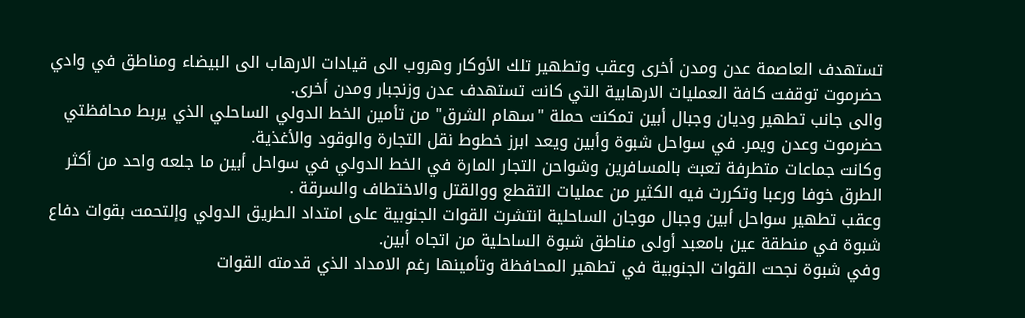تستهدف العاصمة عدن ومدن أخرى وعقب وتطهير تلك الأوكار وهروب الى قيادات الارهاب الى البيضاء ومناطق في وادي حضرموت توقفت كافة العمليات الارهابية التي كانت تستهدف عدن وزنجبار ومدن أخرى.
والى جانب تطهير وديان وجبال أبين تمكنت حملة "سهام الشرق" من تأمين الخط الدولي الساحلي الذي يربط محافظتي حضرموت وعدن ويمر. في سواحل شبوة وأبين ويعد ابرز خطوط نقل التجارة والوقود والأغذية.
وكانت جماعات متطرفة تعبث بالمسافرين وشواحن التجار المارة في الخط الدولي في سواحل أبين ما جلعه واحد من أكثر الطرق خوفا ورعبا وتكررت فيه الكثير من عمليات التقطع ووالقتل والاختطاف والسرقة .
وعقب تطهير سواحل أبين وجبال موجان الساحلية انتشرت القوات الجنوبية على امتداد الطريق الدولي وإلتحمت بقوات دفاع شبوة في منطقة عين بامعبد أولى مناطق شبوة الساحلية من اتجاه أبين.
وفي شبوة نجحت القوات الجنوبية في تطهير المحافظة وتأمينها رغم الامداد الذي قدمته القوات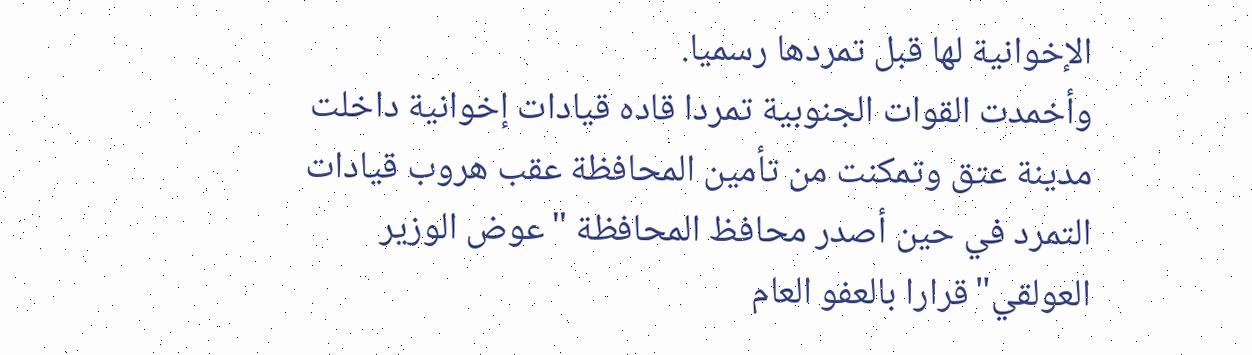الإخوانية لها قبل تمردها رسميا.
وأخمدت القوات الجنوبية تمردا قاده قيادات إخوانية داخلت مدينة عتق وتمكنت من تأمين المحافظة عقب هروب قيادات التمرد في حين أصدر محافظ المحافظة "عوض الوزير العولقي"قرارا بالعفو العام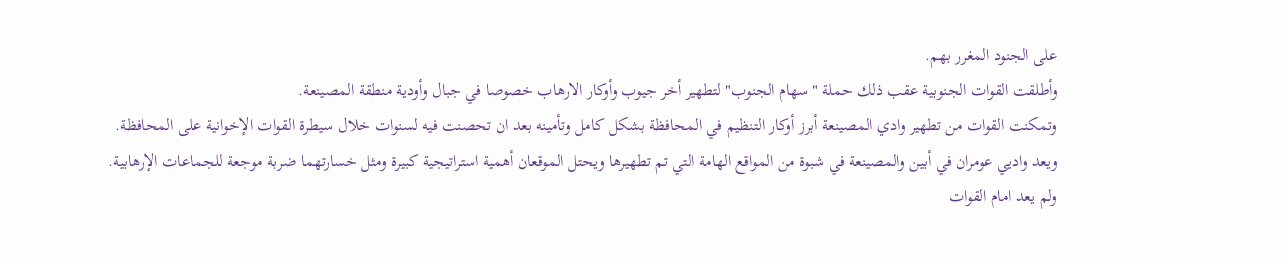على الجنود المغرر بهم.
وأطلقت القوات الجنوبية عقب ذلك حملة "سهام الجنوب" لتطهير أخر جيوب وأوكار الارهاب خصوصا في جبال وأودية منطقة المصينعة.
وتمكنت القوات من تطهير وادي المصينعة أبرز أوكار التنظيم في المحافظة بشكل كامل وتأمينه بعد ان تحصنت فيه لسنوات خلال سيطرة القوات الإخوانية على المحافظة.
ويعد واديي عومران في أبين والمصينعة في شبوة من المواقع الهامة التي تم تطهيرها ويحتل الموقعان أهمية استراتيجية كبيرة ومثل خسارتهما ضربة موجعة للجماعات الإرهابية.
ولم يعد امام القوات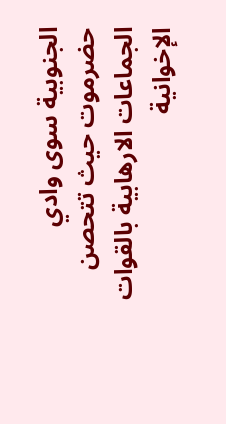الجنوبية سوى وادي حضرموت حيث تتحصن الجماعات الارهابية بالقوات الإخوانية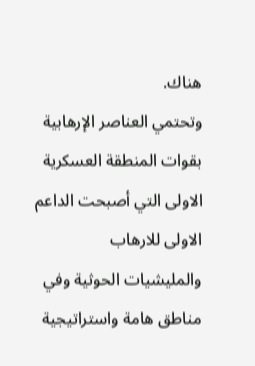هناك.
وتحتمي العناصر الإرهابية بقوات المنطقة العسكرية الاولى التي أصبحت الداعم الاولى للارهاب والمليشيات الحوثية وفي مناطق هامة واستراتيجية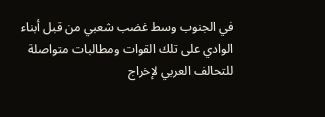في الجنوب وسط غضب شعبي من قبل أبناء الوادي على تلك القوات ومطالبات متواصلة للتحالف العربي لإخراج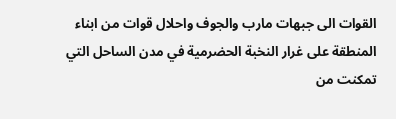القوات الى جبهات مارب والجوف واحلال قوات من ابناء المنطقة على غرار النخبة الحضرمية في مدن الساحل التي تمكنت من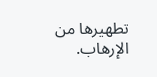تطهيرها من الإرهاب.